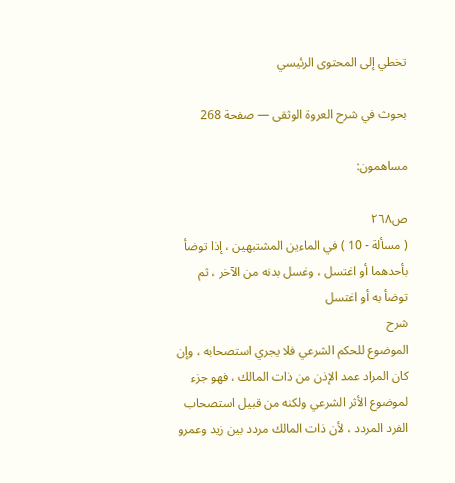تخطي إلى المحتوى الرئيسي

بحوث في شرح العروة الوثقى — صفحة 268

مساهمون:

ص٢٦٨
( مسألة - 10 ) في الماءين المشتبهين ، إذا توضأ بأحدهما أو اغتسل ، وغسل بدنه من الآخر ، ثم توضأ به أو اغتسل
شرح
الموضوع للحكم الشرعي فلا يجري استصحابه ، وإن كان المراد عمد الإذن من ذات المالك ، فهو جزء لموضوع الأثر الشرعي ولكنه من قبيل استصحاب الفرد المردد ، لأن ذات المالك مردد بين زيد وعمرو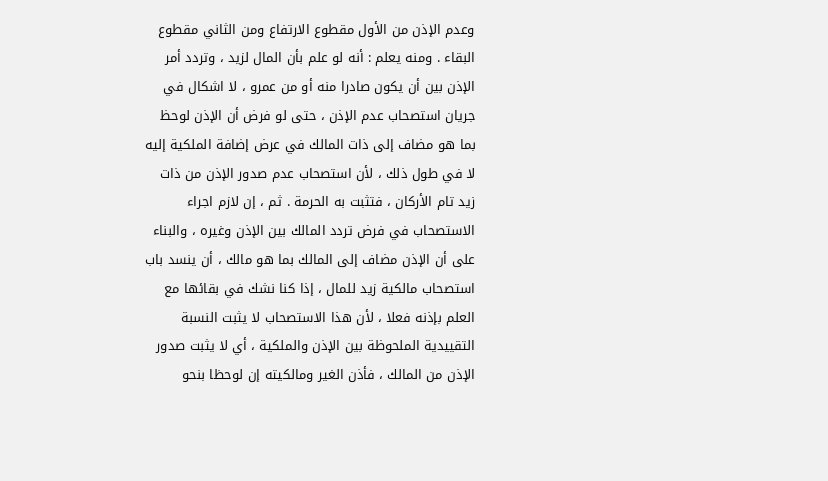وعدم الإذن من الأول مقطوع الارتفاع ومن الثاني مقطوع البقاء . ومنه يعلم : أنه لو علم بأن المال لزيد ، وتردد أمر الإذن بين أن يكون صادرا منه أو من عمرو ، لا اشكال في جريان استصحاب عدم الإذن ، حتى لو فرض أن الإذن لوحظ بما هو مضاف إلى ذات المالك في عرض إضافة الملكية إليه لا في طول ذلك ، لأن استصحاب عدم صدور الإذن من ذات زيد تام الأركان ، فتثبت به الحرمة . ثم ، إن لازم اجراء الاستصحاب في فرض تردد المالك بين الإذن وغيره ، والبناء على أن الإذن مضاف إلى المالك بما هو مالك ، أن ينسد باب استصحاب مالكية زيد للمال ، إذا كنا نشك في بقائها مع العلم بإذنه فعلا ، لأن هذا الاستصحاب لا يثبت النسبة التقييدية الملحوظة بين الإذن والملكية ، أي لا يثبت صدور الإذن من المالك ، فأذن الغير ومالكيته إن لوحظا بنحو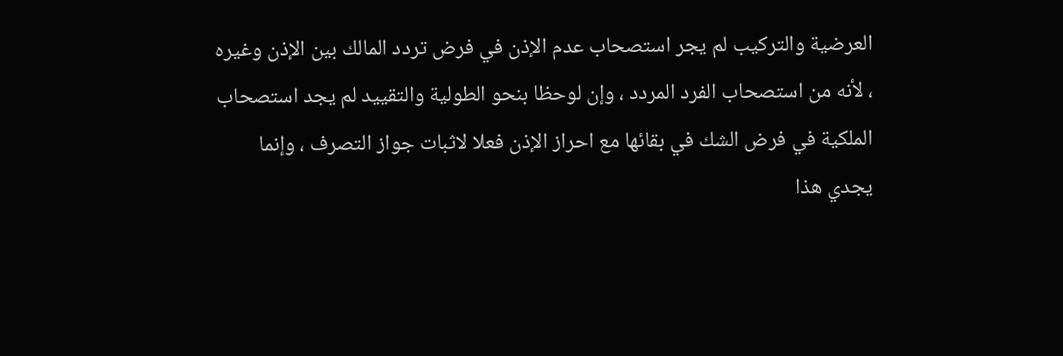العرضية والتركيب لم يجر استصحاب عدم الإذن في فرض تردد المالك بين الإذن وغيره ، لأنه من استصحاب الفرد المردد ، وإن لوحظا بنحو الطولية والتقييد لم يجد استصحاب الملكية في فرض الشك في بقائها مع احراز الإذن فعلا لاثبات جواز التصرف ، وإنما يجدي هذا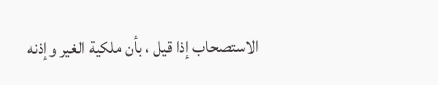الاستصحاب إذا قيل ، بأن ملكية الغير وإذنه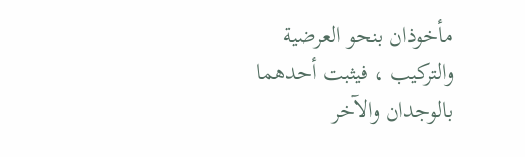مأخوذان بنحو العرضية والتركيب ، فيثبت أحدهما بالوجدان والآخر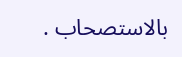بالاستصحاب .